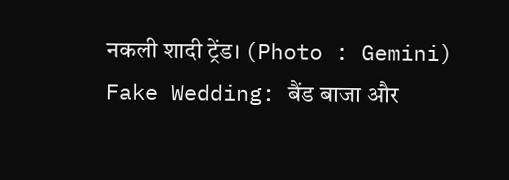नकली शादी ट्रेंड। (Photo : Gemini)
Fake Wedding: बैंड बाजा और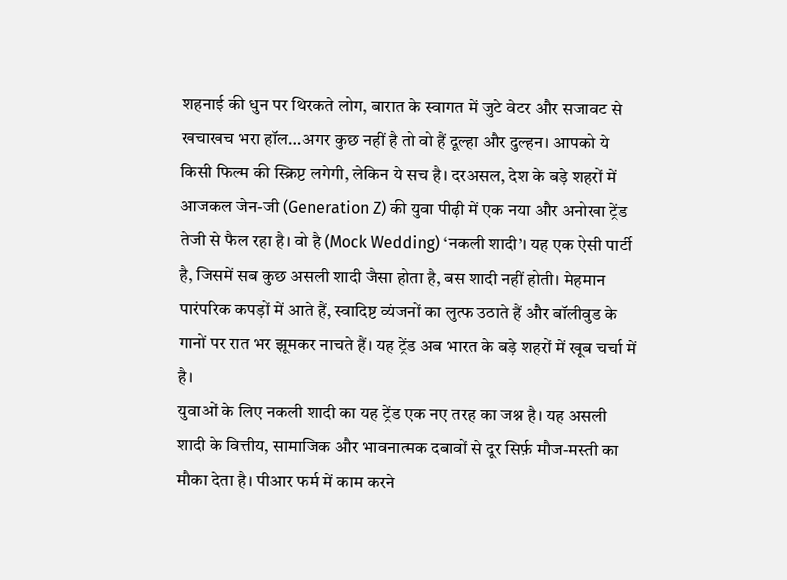शहनाई की धुन पर थिरकते लोग, बारात के स्वागत में जुटे वेटर और सजावट से खचाखच भरा हॉल…अगर कुछ नहीं है तो वो हैं दूल्हा और दुल्हन। आपको ये किसी फिल्म की स्क्रिप्ट लगेगी, लेकिन ये सच है। दरअसल, देश के बड़े शहरों में आजकल जेन-जी (Generation Z) की युवा पीढ़ी में एक नया और अनोखा ट्रेंड तेजी से फैल रहा है। वो है (Mock Wedding) ‘नकली शादी’। यह एक ऐसी पार्टी है, जिसमें सब कुछ असली शादी जैसा होता है, बस शादी नहीं होती। मेहमान पारंपरिक कपड़ों में आते हैं, स्वादिष्ट व्यंजनों का लुत्फ उठाते हैं और बॉलीवुड के गानों पर रात भर झूमकर नाचते हैं। यह ट्रेंड अब भारत के बड़े शहरों में खूब चर्चा में है।
युवाओं के लिए नकली शादी का यह ट्रेंड एक नए तरह का जश्न है। यह असली शादी के वित्तीय, सामाजिक और भावनात्मक दबावों से दूर सिर्फ़ मौज-मस्ती का मौका देता है। पीआर फर्म में काम करने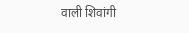वाली शिवांगी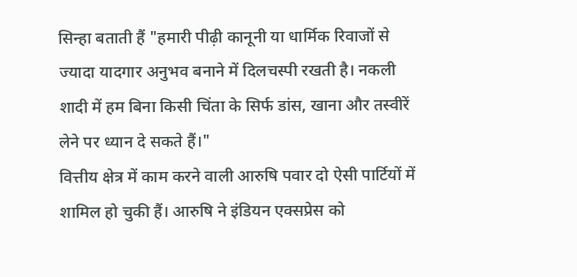सिन्हा बताती हैं "हमारी पीढ़ी कानूनी या धार्मिक रिवाजों से ज्यादा यादगार अनुभव बनाने में दिलचस्पी रखती है। नकली शादी में हम बिना किसी चिंता के सिर्फ डांस, खाना और तस्वीरें लेने पर ध्यान दे सकते हैं।"
वित्तीय क्षेत्र में काम करने वाली आरुषि पवार दो ऐसी पार्टियों में शामिल हो चुकी हैं। आरुषि ने इंडियन एक्सप्रेस को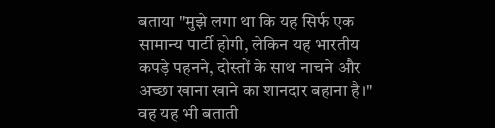बताया "मुझे लगा था कि यह सिर्फ एक सामान्य पार्टी होगी, लेकिन यह भारतीय कपड़े पहनने, दोस्तों के साथ नाचने और अच्छा खाना खाने का शानदार बहाना है।" वह यह भी बताती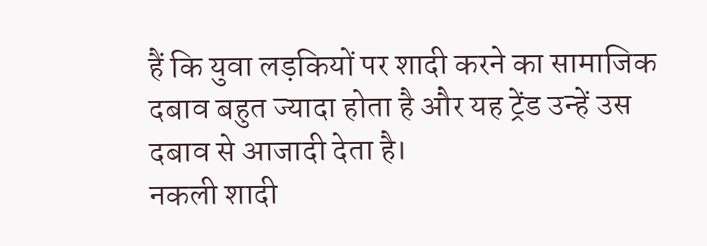हैं कि युवा लड़कियों पर शादी करने का सामाजिक दबाव बहुत ज्यादा होता है और यह ट्रेंड उन्हें उस दबाव से आजादी देता है।
नकली शादी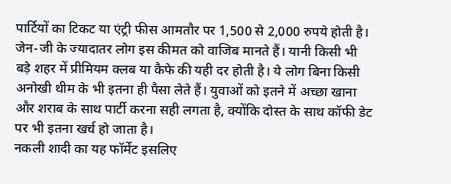पार्टियों का टिकट या एंट्री फीस आमतौर पर 1,500 से 2,000 रुपये होती है। जेन-जी के ज्यादातर लोग इस कीमत को वाजिब मानते हैं। यानी किसी भी बड़े शहर में प्रीमियम क्लब या कैफे की यही दर होती है। ये लोग बिना किसी अनोखी थीम के भी इतना ही पैसा लेते हैं। युवाओं को इतने में अच्छा खाना और शराब के साथ पार्टी करना सही लगता है, क्योंकि दोस्त के साथ कॉफी डेट पर भी इतना खर्च हो जाता है।
नकली शादी का यह फॉर्मेट इसलिए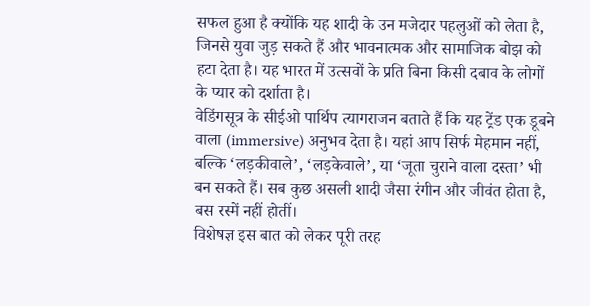सफल हुआ है क्योंकि यह शादी के उन मजेदार पहलुओं को लेता है, जिनसे युवा जुड़ सकते हैं और भावनात्मक और सामाजिक बोझ को हटा देता है। यह भारत में उत्सवों के प्रति बिना किसी दबाव के लोगों के प्यार को दर्शाता है।
वेडिंगसूत्र के सीईओ पार्थिप त्यागराजन बताते हैं कि यह ट्रेंड एक डूबने वाला (immersive) अनुभव देता है। यहां आप सिर्फ मेहमान नहीं, बल्कि ‘लड़कीवाले’, ‘लड़केवाले’, या ‘जूता चुराने वाला दस्ता’ भी बन सकते हैं। सब कुछ असली शादी जैसा रंगीन और जीवंत होता है, बस रस्में नहीं होतीं।
विशेषज्ञ इस बात को लेकर पूरी तरह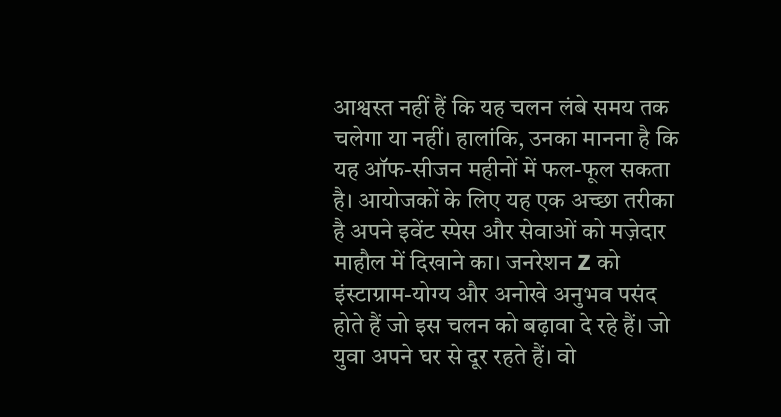आश्वस्त नहीं हैं कि यह चलन लंबे समय तक चलेगा या नहीं। हालांकि, उनका मानना है कि यह ऑफ-सीजन महीनों में फल-फूल सकता है। आयोजकों के लिए यह एक अच्छा तरीका है अपने इवेंट स्पेस और सेवाओं को मज़ेदार माहौल में दिखाने का। जनरेशन Z को इंस्टाग्राम-योग्य और अनोखे अनुभव पसंद होते हैं जो इस चलन को बढ़ावा दे रहे हैं। जो युवा अपने घर से दूर रहते हैं। वो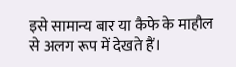इसे सामान्य बार या कैफे के माहौल से अलग रूप में देखते हैं।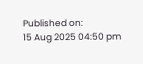Published on:
15 Aug 2025 04:50 pm